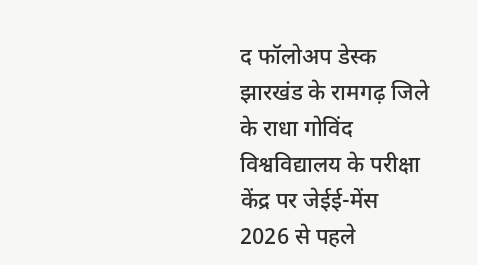द फॉलोअप डेस्क
झारखंड के रामगढ़ जिले के राधा गोविंद विश्वविद्यालय के परीक्षा केंद्र पर जेईई-मेंस 2026 से पहले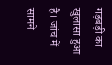गड़बड़ी का खुलासा हुआ है। जांच में सामने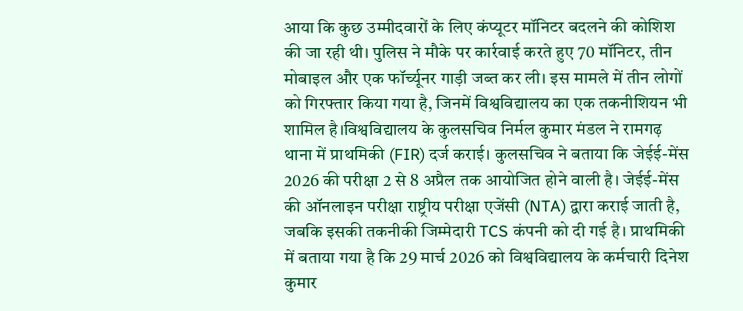आया कि कुछ उम्मीदवारों के लिए कंप्यूटर मॉनिटर बदलने की कोशिश की जा रही थी। पुलिस ने मौके पर कार्रवाई करते हुए 70 मॉनिटर, तीन मोबाइल और एक फॉर्च्यूनर गाड़ी जब्त कर ली। इस मामले में तीन लोगों को गिरफ्तार किया गया है, जिनमें विश्वविद्यालय का एक तकनीशियन भी शामिल है।विश्वविद्यालय के कुलसचिव निर्मल कुमार मंडल ने रामगढ़ थाना में प्राथमिकी (FIR) दर्ज कराई। कुलसचिव ने बताया कि जेईई-मेंस 2026 की परीक्षा 2 से 8 अप्रैल तक आयोजित होने वाली है। जेईई-मेंस की ऑनलाइन परीक्षा राष्ट्रीय परीक्षा एजेंसी (NTA) द्वारा कराई जाती है, जबकि इसकी तकनीकी जिम्मेदारी TCS कंपनी को दी गई है। प्राथमिकी में बताया गया है कि 29 मार्च 2026 को विश्वविद्यालय के कर्मचारी दिनेश कुमार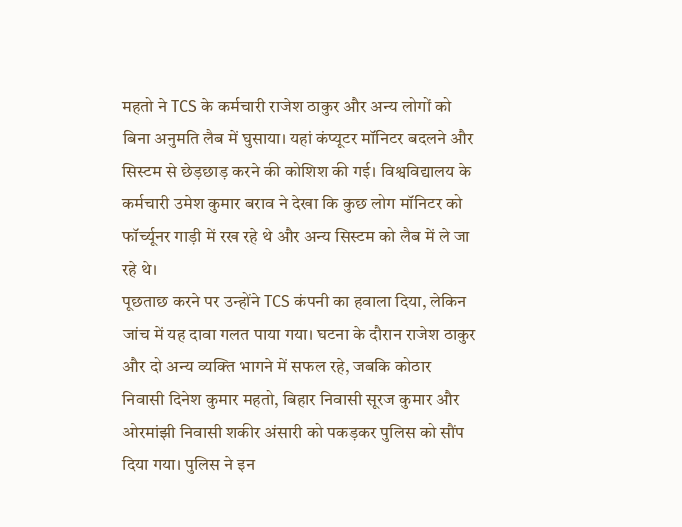महतो ने TCS के कर्मचारी राजेश ठाकुर और अन्य लोगों को बिना अनुमति लैब में घुसाया। यहां कंप्यूटर मॉनिटर बदलने और सिस्टम से छेड़छाड़ करने की कोशिश की गई। विश्वविद्यालय के कर्मचारी उमेश कुमार बराव ने देखा कि कुछ लोग मॉनिटर को फॉर्च्यूनर गाड़ी में रख रहे थे और अन्य सिस्टम को लैब में ले जा रहे थे।
पूछताछ करने पर उन्होंने TCS कंपनी का हवाला दिया, लेकिन जांच में यह दावा गलत पाया गया। घटना के दौरान राजेश ठाकुर और दो अन्य व्यक्ति भागने में सफल रहे, जबकि कोठार निवासी दिनेश कुमार महतो, बिहार निवासी सूरज कुमार और ओरमांझी निवासी शकीर अंसारी को पकड़कर पुलिस को सौंप दिया गया। पुलिस ने इन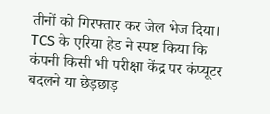तीनों को गिरफ्तार कर जेल भेज दिया। TCS के एरिया हेड ने स्पष्ट किया कि कंपनी किसी भी परीक्षा केंद्र पर कंप्यूटर बदलने या छेड़छाड़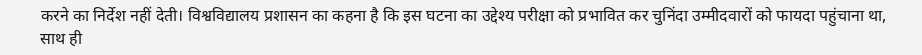करने का निर्देश नहीं देती। विश्वविद्यालय प्रशासन का कहना है कि इस घटना का उद्देश्य परीक्षा को प्रभावित कर चुनिंदा उम्मीदवारों को फायदा पहुंचाना था, साथ ही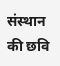संस्थान की छवि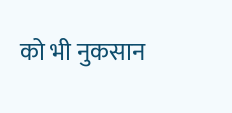को भी नुकसान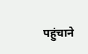पहुंचाने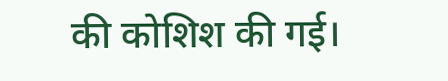की कोशिश की गई।